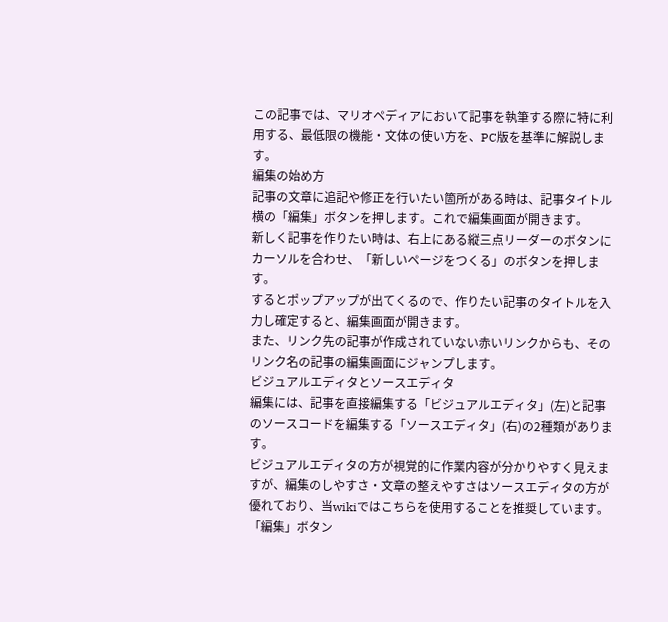この記事では、マリオペディアにおいて記事を執筆する際に特に利用する、最低限の機能・文体の使い方を、PC版を基準に解説します。
編集の始め方
記事の文章に追記や修正を行いたい箇所がある時は、記事タイトル横の「編集」ボタンを押します。これで編集画面が開きます。
新しく記事を作りたい時は、右上にある縦三点リーダーのボタンにカーソルを合わせ、「新しいページをつくる」のボタンを押します。
するとポップアップが出てくるので、作りたい記事のタイトルを入力し確定すると、編集画面が開きます。
また、リンク先の記事が作成されていない赤いリンクからも、そのリンク名の記事の編集画面にジャンプします。
ビジュアルエディタとソースエディタ
編集には、記事を直接編集する「ビジュアルエディタ」(左)と記事のソースコードを編集する「ソースエディタ」(右)の2種類があります。
ビジュアルエディタの方が視覚的に作業内容が分かりやすく見えますが、編集のしやすさ・文章の整えやすさはソースエディタの方が優れており、当wikiではこちらを使用することを推奨しています。
「編集」ボタン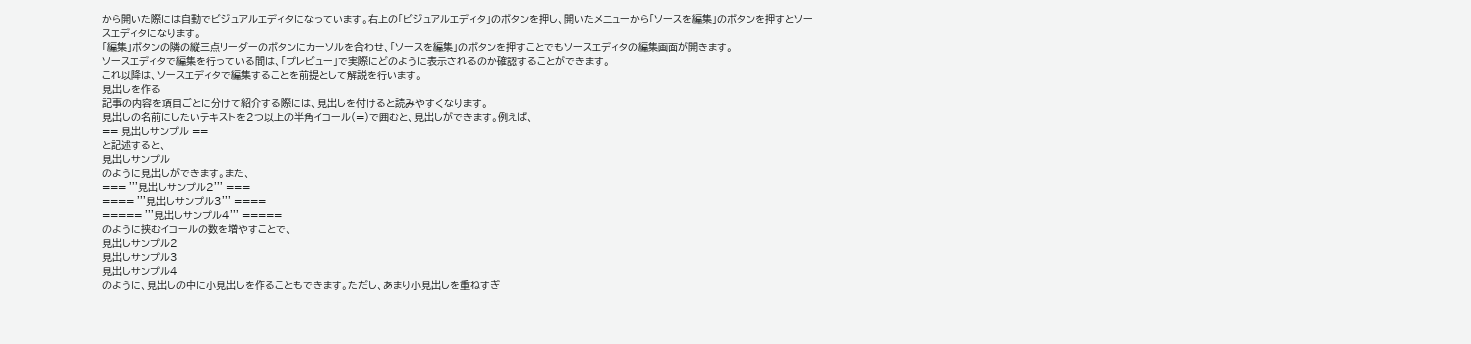から開いた際には自動でビジュアルエディタになっています。右上の「ビジュアルエディタ」のボタンを押し、開いたメニューから「ソースを編集」のボタンを押すとソースエディタになります。
「編集」ボタンの隣の縦三点リーダーのボタンにカーソルを合わせ、「ソースを編集」のボタンを押すことでもソースエディタの編集画面が開きます。
ソースエディタで編集を行っている間は、「プレビュー」で実際にどのように表示されるのか確認することができます。
これ以降は、ソースエディタで編集することを前提として解説を行います。
見出しを作る
記事の内容を項目ごとに分けて紹介する際には、見出しを付けると読みやすくなります。
見出しの名前にしたいテキストを2つ以上の半角イコール(=)で囲むと、見出しができます。例えば、
== 見出しサンプル ==
と記述すると、
見出しサンプル
のように見出しができます。また、
=== '''見出しサンプル2''' ===
==== '''見出しサンプル3''' ====
===== '''見出しサンプル4''' =====
のように挟むイコールの数を増やすことで、
見出しサンプル2
見出しサンプル3
見出しサンプル4
のように、見出しの中に小見出しを作ることもできます。ただし、あまり小見出しを重ねすぎ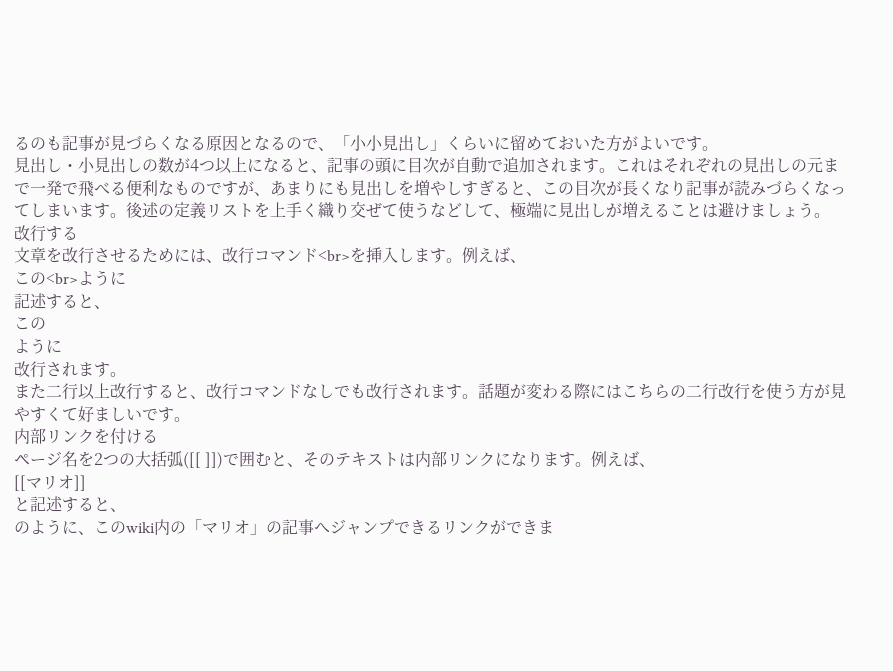るのも記事が見づらくなる原因となるので、「小小見出し」くらいに留めておいた方がよいです。
見出し・小見出しの数が4つ以上になると、記事の頭に目次が自動で追加されます。これはそれぞれの見出しの元まで一発で飛べる便利なものですが、あまりにも見出しを増やしすぎると、この目次が長くなり記事が読みづらくなってしまいます。後述の定義リストを上手く織り交ぜて使うなどして、極端に見出しが増えることは避けましょう。
改行する
文章を改行させるためには、改行コマンド<br>を挿入します。例えば、
この<br>ように
記述すると、
この
ように
改行されます。
また二行以上改行すると、改行コマンドなしでも改行されます。話題が変わる際にはこちらの二行改行を使う方が見やすくて好ましいです。
内部リンクを付ける
ページ名を2つの大括弧([[ ]])で囲むと、そのテキストは内部リンクになります。例えば、
[[マリオ]]
と記述すると、
のように、このwiki内の「マリオ」の記事へジャンプできるリンクができま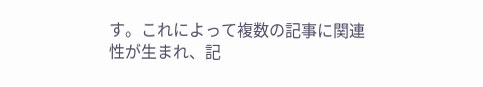す。これによって複数の記事に関連性が生まれ、記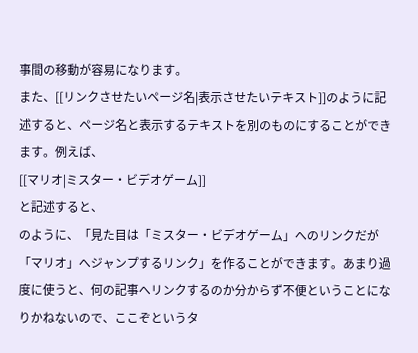事間の移動が容易になります。
また、[[リンクさせたいページ名|表示させたいテキスト]]のように記述すると、ページ名と表示するテキストを別のものにすることができます。例えば、
[[マリオ|ミスター・ビデオゲーム]]
と記述すると、
のように、「見た目は「ミスター・ビデオゲーム」へのリンクだが「マリオ」へジャンプするリンク」を作ることができます。あまり過度に使うと、何の記事へリンクするのか分からず不便ということになりかねないので、ここぞというタ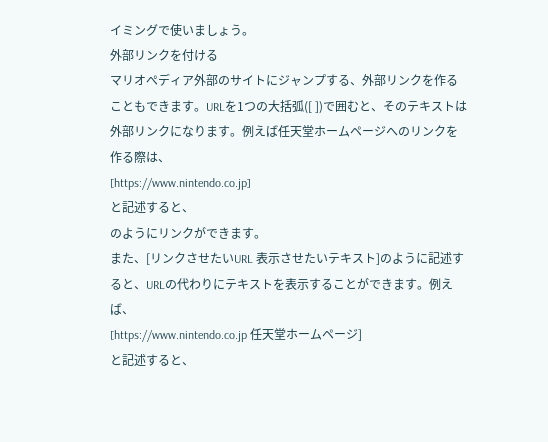イミングで使いましょう。
外部リンクを付ける
マリオぺディア外部のサイトにジャンプする、外部リンクを作ることもできます。URLを1つの大括弧([ ])で囲むと、そのテキストは外部リンクになります。例えば任天堂ホームページへのリンクを作る際は、
[https://www.nintendo.co.jp]
と記述すると、
のようにリンクができます。
また、[リンクさせたいURL 表示させたいテキスト]のように記述すると、URLの代わりにテキストを表示することができます。例えば、
[https://www.nintendo.co.jp 任天堂ホームページ]
と記述すると、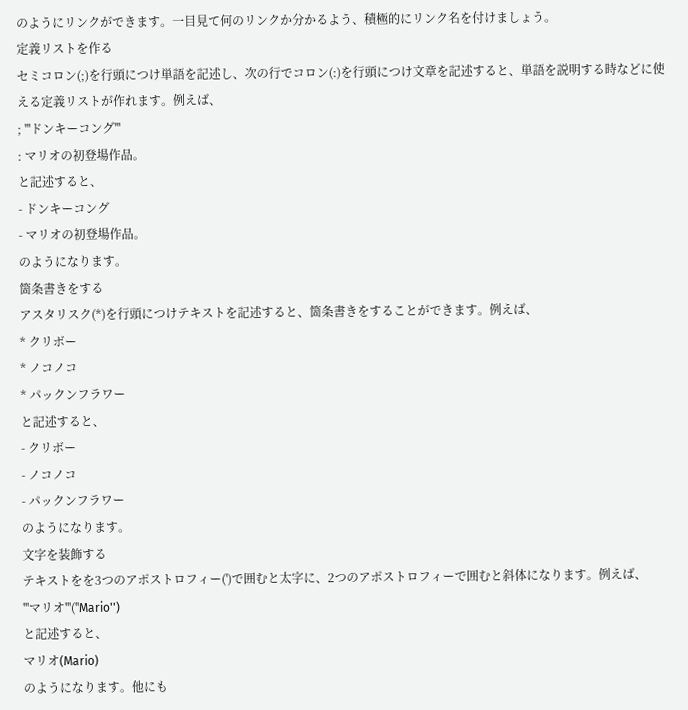のようにリンクができます。一目見て何のリンクか分かるよう、積極的にリンク名を付けましょう。
定義リストを作る
セミコロン(;)を行頭につけ単語を記述し、次の行でコロン(:)を行頭につけ文章を記述すると、単語を説明する時などに使える定義リストが作れます。例えば、
; '''ドンキーコング'''
: マリオの初登場作品。
と記述すると、
- ドンキーコング
- マリオの初登場作品。
のようになります。
箇条書きをする
アスタリスク(*)を行頭につけテキストを記述すると、箇条書きをすることができます。例えば、
* クリボー
* ノコノコ
* パックンフラワー
と記述すると、
- クリボー
- ノコノコ
- パックンフラワー
のようになります。
文字を装飾する
テキストをを3つのアポストロフィー(')で囲むと太字に、2つのアポストロフィーで囲むと斜体になります。例えば、
'''マリオ'''(''Mario'')
と記述すると、
マリオ(Mario)
のようになります。他にも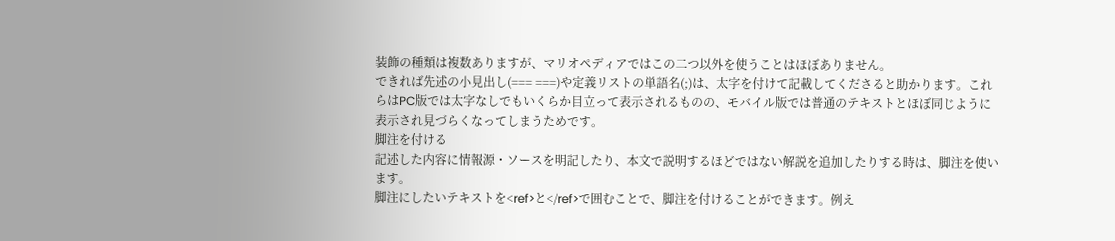装飾の種類は複数ありますが、マリオペディアではこの二つ以外を使うことはほぼありません。
できれば先述の小見出し(=== ===)や定義リストの単語名(;)は、太字を付けて記載してくださると助かります。これらはPC版では太字なしでもいくらか目立って表示されるものの、モバイル版では普通のテキストとほぼ同じように表示され見づらくなってしまうためです。
脚注を付ける
記述した内容に情報源・ソースを明記したり、本文で説明するほどではない解説を追加したりする時は、脚注を使います。
脚注にしたいテキストを<ref>と</ref>で囲むことで、脚注を付けることができます。例え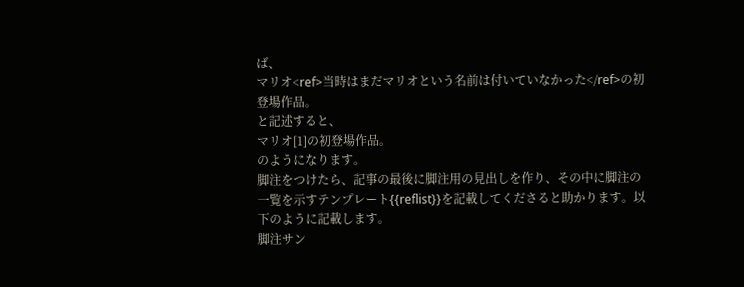ば、
マリオ<ref>当時はまだマリオという名前は付いていなかった</ref>の初登場作品。
と記述すると、
マリオ[1]の初登場作品。
のようになります。
脚注をつけたら、記事の最後に脚注用の見出しを作り、その中に脚注の一覧を示すテンプレート{{reflist}}を記載してくださると助かります。以下のように記載します。
脚注サン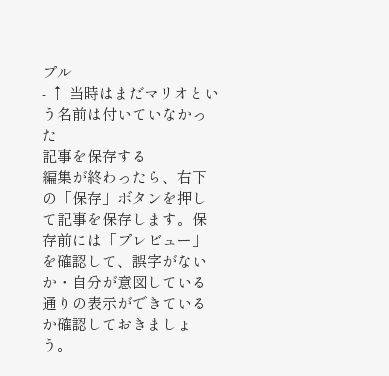プル
- ↑ 当時はまだマリオという名前は付いていなかった
記事を保存する
編集が終わったら、右下の「保存」ボタンを押して記事を保存します。保存前には「プレビュー」を確認して、誤字がないか・自分が意図している通りの表示ができているか確認しておきましょう。